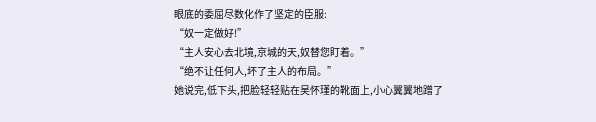眼底的委屈尽数化作了坚定的臣服:
“奴一定做好!”
“主人安心去北境,京城的天,奴替您盯着。”
“绝不让任何人,坏了主人的布局。”
她说完,低下头,把脸轻轻贴在吴怀瑾的靴面上,小心翼翼地蹭了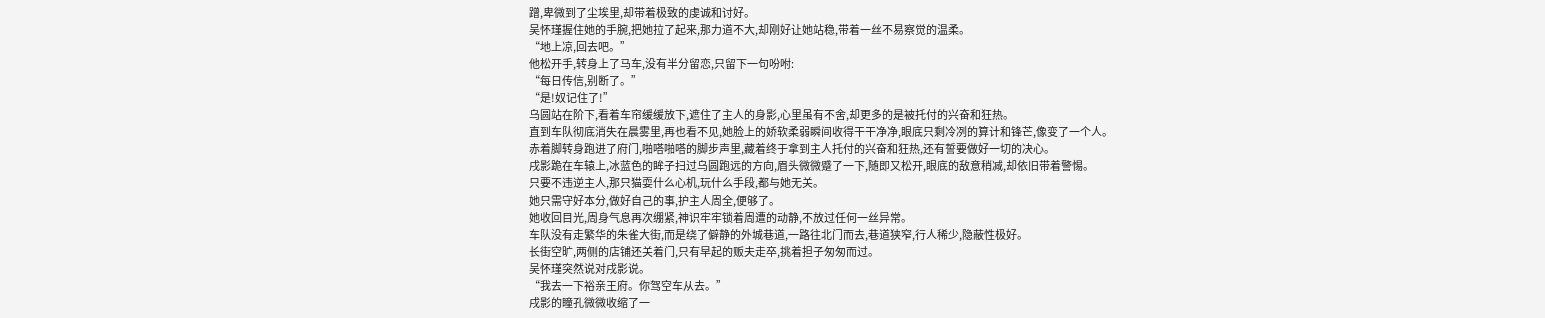蹭,卑微到了尘埃里,却带着极致的虔诚和讨好。
吴怀瑾握住她的手腕,把她拉了起来,那力道不大,却刚好让她站稳,带着一丝不易察觉的温柔。
“地上凉,回去吧。”
他松开手,转身上了马车,没有半分留恋,只留下一句吩咐:
“每日传信,别断了。”
“是!奴记住了!”
乌圆站在阶下,看着车帘缓缓放下,遮住了主人的身影,心里虽有不舍,却更多的是被托付的兴奋和狂热。
直到车队彻底消失在晨雾里,再也看不见,她脸上的娇软柔弱瞬间收得干干净净,眼底只剩冷冽的算计和锋芒,像变了一个人。
赤着脚转身跑进了府门,啪嗒啪嗒的脚步声里,藏着终于拿到主人托付的兴奋和狂热,还有誓要做好一切的决心。
戌影跪在车辕上,冰蓝色的眸子扫过乌圆跑远的方向,眉头微微蹙了一下,随即又松开,眼底的敌意稍减,却依旧带着警惕。
只要不违逆主人,那只猫耍什么心机,玩什么手段,都与她无关。
她只需守好本分,做好自己的事,护主人周全,便够了。
她收回目光,周身气息再次绷紧,神识牢牢锁着周遭的动静,不放过任何一丝异常。
车队没有走繁华的朱雀大街,而是绕了僻静的外城巷道,一路往北门而去,巷道狭窄,行人稀少,隐蔽性极好。
长街空旷,两侧的店铺还关着门,只有早起的贩夫走卒,挑着担子匆匆而过。
吴怀瑾突然说对戌影说。
“我去一下裕亲王府。你驾空车从去。”
戌影的瞳孔微微收缩了一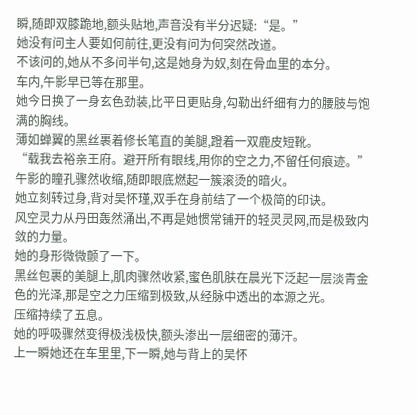瞬,随即双膝跪地,额头贴地,声音没有半分迟疑:“是。”
她没有问主人要如何前往,更没有问为何突然改道。
不该问的,她从不多问半句,这是她身为奴,刻在骨血里的本分。
车内,午影早已等在那里。
她今日换了一身玄色劲装,比平日更贴身,勾勒出纤细有力的腰肢与饱满的胸线。
薄如蝉翼的黑丝裹着修长笔直的美腿,蹬着一双鹿皮短靴。
“载我去裕亲王府。避开所有眼线,用你的空之力,不留任何痕迹。”
午影的瞳孔骤然收缩,随即眼底燃起一簇滚烫的暗火。
她立刻转过身,背对吴怀瑾,双手在身前结了一个极简的印诀。
风空灵力从丹田轰然涌出,不再是她惯常铺开的轻灵灵网,而是极致内敛的力量。
她的身形微微颤了一下。
黑丝包裹的美腿上,肌肉骤然收紧,蜜色肌肤在晨光下泛起一层淡青金色的光泽,那是空之力压缩到极致,从经脉中透出的本源之光。
压缩持续了五息。
她的呼吸骤然变得极浅极快,额头渗出一层细密的薄汗。
上一瞬她还在车里里,下一瞬,她与背上的吴怀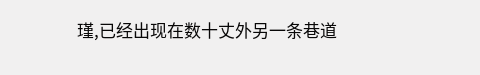瑾,已经出现在数十丈外另一条巷道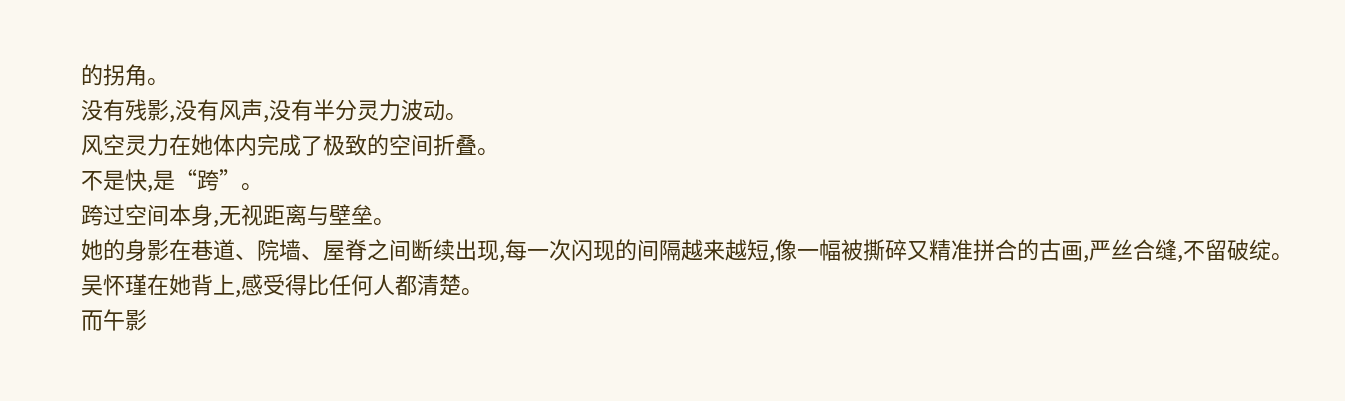的拐角。
没有残影,没有风声,没有半分灵力波动。
风空灵力在她体内完成了极致的空间折叠。
不是快,是“跨”。
跨过空间本身,无视距离与壁垒。
她的身影在巷道、院墙、屋脊之间断续出现,每一次闪现的间隔越来越短,像一幅被撕碎又精准拼合的古画,严丝合缝,不留破绽。
吴怀瑾在她背上,感受得比任何人都清楚。
而午影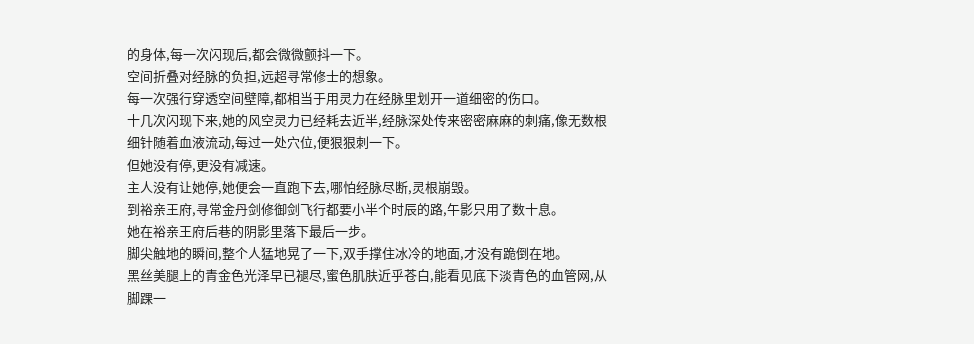的身体,每一次闪现后,都会微微颤抖一下。
空间折叠对经脉的负担,远超寻常修士的想象。
每一次强行穿透空间壁障,都相当于用灵力在经脉里划开一道细密的伤口。
十几次闪现下来,她的风空灵力已经耗去近半,经脉深处传来密密麻麻的刺痛,像无数根细针随着血液流动,每过一处穴位,便狠狠刺一下。
但她没有停,更没有减速。
主人没有让她停,她便会一直跑下去,哪怕经脉尽断,灵根崩毁。
到裕亲王府,寻常金丹剑修御剑飞行都要小半个时辰的路,午影只用了数十息。
她在裕亲王府后巷的阴影里落下最后一步。
脚尖触地的瞬间,整个人猛地晃了一下,双手撑住冰冷的地面,才没有跪倒在地。
黑丝美腿上的青金色光泽早已褪尽,蜜色肌肤近乎苍白,能看见底下淡青色的血管网,从脚踝一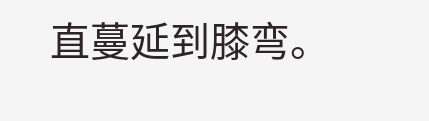直蔓延到膝弯。